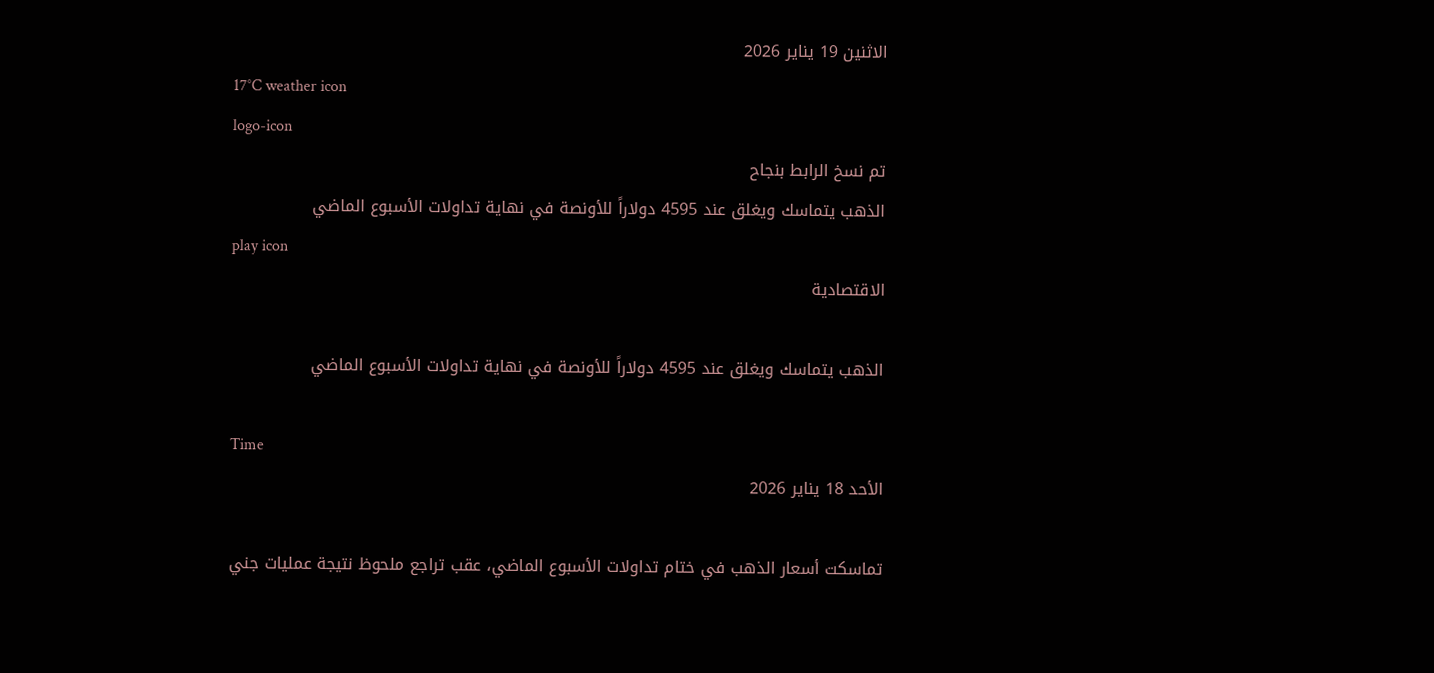الاثنين 19 يناير 2026
17°C weather icon
logo-icon
تم نسخ الرابط بنجاح
الذهب يتماسك ويغلق عند 4595 دولاراً للأونصة في نهاية تداولات الأسبوع الماضي
play icon
الاقتصادية

الذهب يتماسك ويغلق عند 4595 دولاراً للأونصة في نهاية تداولات الأسبوع الماضي

Time
الأحد 18 يناير 2026

تماسكت أسعار الذهب في ختام تداولات الأسبوع الماضي، عقب تراجع ملحوظ نتيجة عمليات جني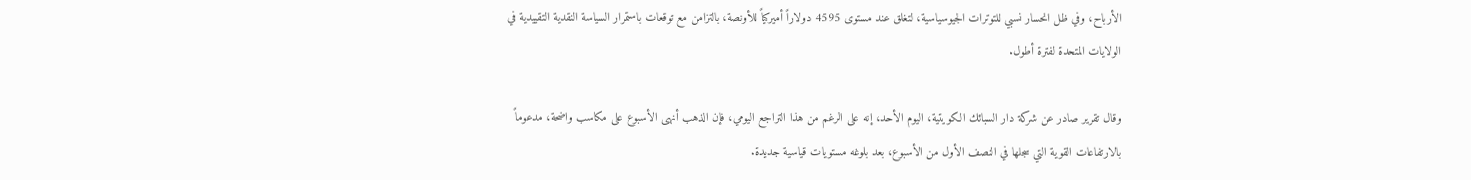الأرباح، وفي ظل انحسار نسبي للتوترات الجيوسياسية، لتغلق عند مستوى 4595 دولاراً أميركياً للأونصة، بالتزامن مع توقعات باستمرار السياسة النقدية التقييدية في الولايات المتحدة لفترة أطول.

وقال تقرير صادر عن شركة دار السبائك الكويتية، اليوم الأحد، إنه على الرغم من هذا التراجع اليومي، فإن الذهب أنهى الأسبوع على مكاسب واضحة، مدعوماً بالارتفاعات القوية التي سجلها في النصف الأول من الأسبوع، بعد بلوغه مستويات قياسية جديدة.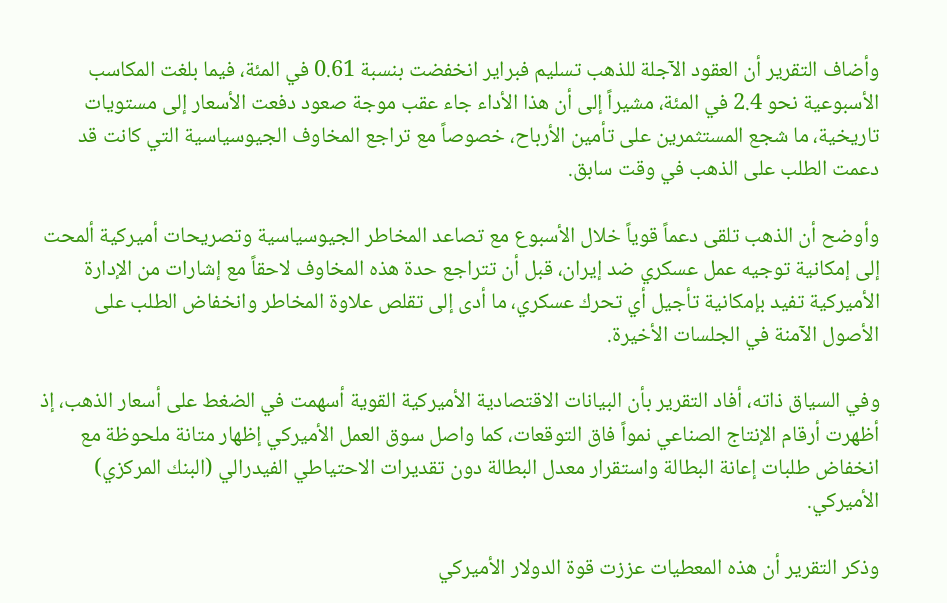وأضاف التقرير أن العقود الآجلة للذهب تسليم فبراير انخفضت بنسبة 0.61 في المئة، فيما بلغت المكاسب الأسبوعية نحو 2.4 في المئة، مشيراً إلى أن هذا الأداء جاء عقب موجة صعود دفعت الأسعار إلى مستويات تاريخية، ما شجع المستثمرين على تأمين الأرباح، خصوصاً مع تراجع المخاوف الجيوسياسية التي كانت قد دعمت الطلب على الذهب في وقت سابق.

وأوضح أن الذهب تلقى دعماً قوياً خلال الأسبوع مع تصاعد المخاطر الجيوسياسية وتصريحات أميركية ألمحت إلى إمكانية توجيه عمل عسكري ضد إيران، قبل أن تتراجع حدة هذه المخاوف لاحقاً مع إشارات من الإدارة الأميركية تفيد بإمكانية تأجيل أي تحرك عسكري، ما أدى إلى تقلص علاوة المخاطر وانخفاض الطلب على الأصول الآمنة في الجلسات الأخيرة.

وفي السياق ذاته، أفاد التقرير بأن البيانات الاقتصادية الأميركية القوية أسهمت في الضغط على أسعار الذهب، إذ أظهرت أرقام الإنتاج الصناعي نمواً فاق التوقعات، كما واصل سوق العمل الأميركي إظهار متانة ملحوظة مع انخفاض طلبات إعانة البطالة واستقرار معدل البطالة دون تقديرات الاحتياطي الفيدرالي (البنك المركزي) الأميركي.

وذكر التقرير أن هذه المعطيات عززت قوة الدولار الأميركي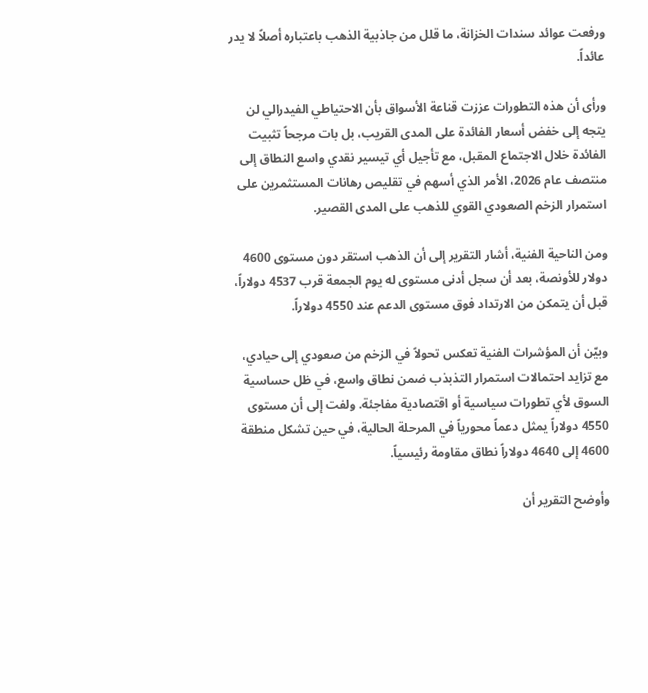ورفعت عوائد سندات الخزانة، ما قلل من جاذبية الذهب باعتباره أصلاً لا يدر عائداً.

ورأى أن هذه التطورات عززت قناعة الأسواق بأن الاحتياطي الفيدرالي لن يتجه إلى خفض أسعار الفائدة على المدى القريب، بل بات مرجحاً تثبيت الفائدة خلال الاجتماع المقبل، مع تأجيل أي تيسير نقدي واسع النطاق إلى منتصف عام 2026، الأمر الذي أسهم في تقليص رهانات المستثمرين على استمرار الزخم الصعودي القوي للذهب على المدى القصير.

ومن الناحية الفنية، أشار التقرير إلى أن الذهب استقر دون مستوى 4600 دولار للأونصة، بعد أن سجل أدنى مستوى له يوم الجمعة قرب 4537 دولاراً، قبل أن يتمكن من الارتداد فوق مستوى الدعم عند 4550 دولاراً.

وبيّن أن المؤشرات الفنية تعكس تحولاً في الزخم من صعودي إلى حيادي، مع تزايد احتمالات استمرار التذبذب ضمن نطاق واسع، في ظل حساسية السوق لأي تطورات سياسية أو اقتصادية مفاجئة. ولفت إلى أن مستوى 4550 دولاراً يمثل دعماً محورياً في المرحلة الحالية، في حين تشكل منطقة 4600 إلى 4640 دولاراً نطاق مقاومة رئيسياً.

وأوضح التقرير أن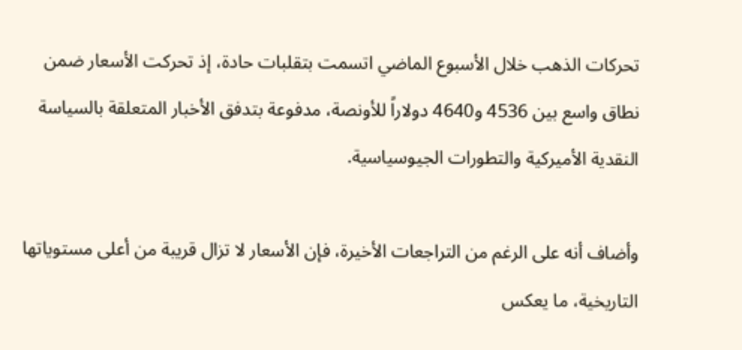تحركات الذهب خلال الأسبوع الماضي اتسمت بتقلبات حادة، إذ تحركت الأسعار ضمن نطاق واسع بين 4536 و4640 دولاراً للأونصة، مدفوعة بتدفق الأخبار المتعلقة بالسياسة النقدية الأميركية والتطورات الجيوسياسية.

وأضاف أنه على الرغم من التراجعات الأخيرة، فإن الأسعار لا تزال قريبة من أعلى مستوياتها التاريخية، ما يعكس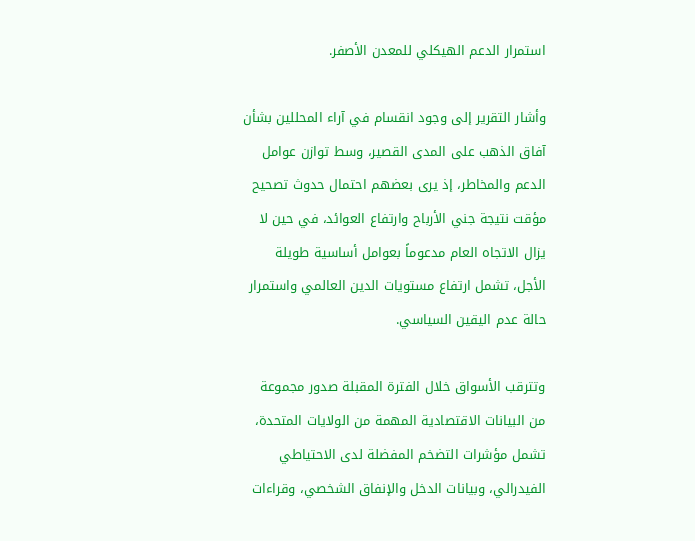استمرار الدعم الهيكلي للمعدن الأصفر.

وأشار التقرير إلى وجود انقسام في آراء المحللين بشأن آفاق الذهب على المدى القصير، وسط توازن عوامل الدعم والمخاطر، إذ يرى بعضهم احتمال حدوث تصحيح مؤقت نتيجة جني الأرباح وارتفاع العوائد، في حين لا يزال الاتجاه العام مدعوماً بعوامل أساسية طويلة الأجل، تشمل ارتفاع مستويات الدين العالمي واستمرار حالة عدم اليقين السياسي.

وتترقب الأسواق خلال الفترة المقبلة صدور مجموعة من البيانات الاقتصادية المهمة من الولايات المتحدة، تشمل مؤشرات التضخم المفضلة لدى الاحتياطي الفيدرالي، وبيانات الدخل والإنفاق الشخصي، وقراءات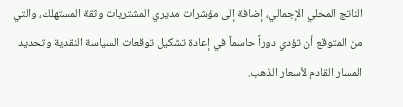الناتج المحلي الإجمالي، إضافة إلى مؤشرات مديري المشتريات وثقة المستهلك، والتي من المتوقع أن تؤدي دوراً حاسماً في إعادة تشكيل توقعات السياسة النقدية وتحديد المسار القادم لأسعار الذهب.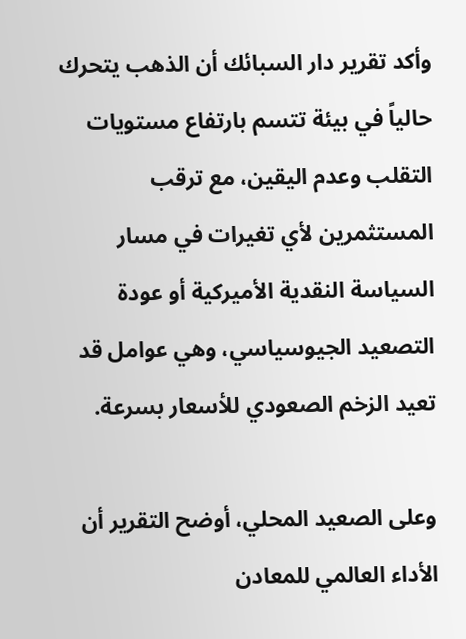وأكد تقرير دار السبائك أن الذهب يتحرك حالياً في بيئة تتسم بارتفاع مستويات التقلب وعدم اليقين، مع ترقب المستثمرين لأي تغيرات في مسار السياسة النقدية الأميركية أو عودة التصعيد الجيوسياسي، وهي عوامل قد تعيد الزخم الصعودي للأسعار بسرعة.

وعلى الصعيد المحلي، أوضح التقرير أن الأداء العالمي للمعادن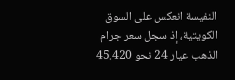النفيسة انعكس على السوق الكويتية، إذ سجل سعر جرام الذهب عيار 24 نحو 45.420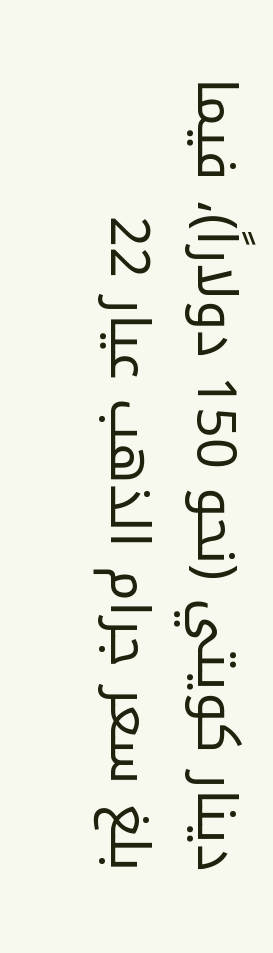دينار كويتي (نحو 150 دولاراً)، فيما بلغ سعر جرام الذهب عيار 22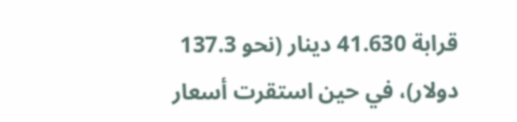قرابة 41.630 دينار (نحو 137.3 دولار)، في حين استقرت أسعار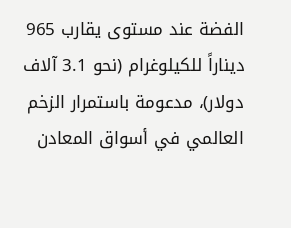الفضة عند مستوى يقارب 965 ديناراً للكيلوغرام (نحو 3.1 آلاف دولار)، مدعومة باستمرار الزخم العالمي في أسواق المعادن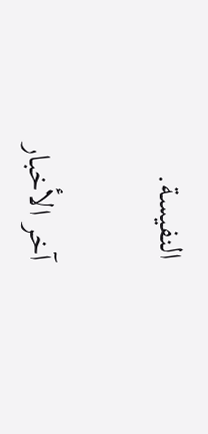النفيسة.

آخر الأخبار